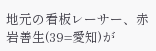地元の看板レーサー、赤岩善生(39=愛知)が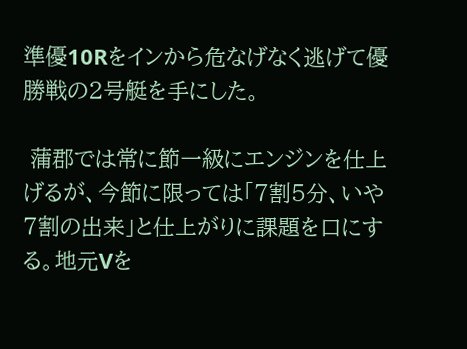準優10Rをインから危なげなく逃げて優勝戦の2号艇を手にした。

 蒲郡では常に節一級にエンジンを仕上げるが、今節に限っては「7割5分、いや7割の出来」と仕上がりに課題を口にする。地元Vを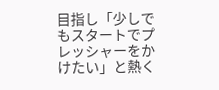目指し「少しでもスタートでプレッシャーをかけたい」と熱く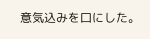意気込みを口にした。